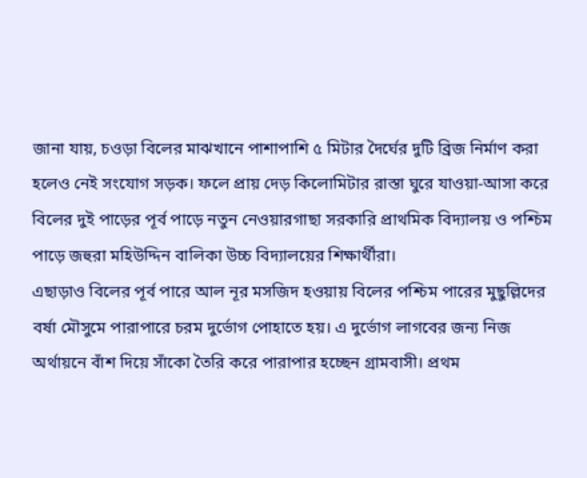জানা যায়, চওড়া বিলের মাঝখানে পাশাপাশি ৫ মিটার দৈর্ঘের দুটি ব্রিজ নির্মাণ করা হলেও নেই সংযোগ সড়ক। ফলে প্রায় দেড় কিলোমিটার রাস্তা ঘুরে যাওয়া-আসা করে বিলের দুই পাড়ের পূর্ব পাড়ে নতুন নেওয়ারগাছা সরকারি প্রাথমিক বিদ্যালয় ও পশ্চিম পাড়ে জহুরা মহিউদ্দিন বালিকা উচ্চ বিদ্যালয়ের শিক্ষার্থীরা।
এছাড়াও বিলের পূর্ব পারে আল নূর মসজিদ হওয়ায় বিলের পশ্চিম পারের মুছুল্লিদের বর্ষা মৌসুমে পারাপারে চরম দুর্ভোগ পোহাতে হয়। এ দুর্ভোগ লাগবের জন্য নিজ অর্থায়নে বাঁশ দিয়ে সাঁকো তৈরি করে পারাপার হচ্ছেন গ্রামবাসী। প্রথম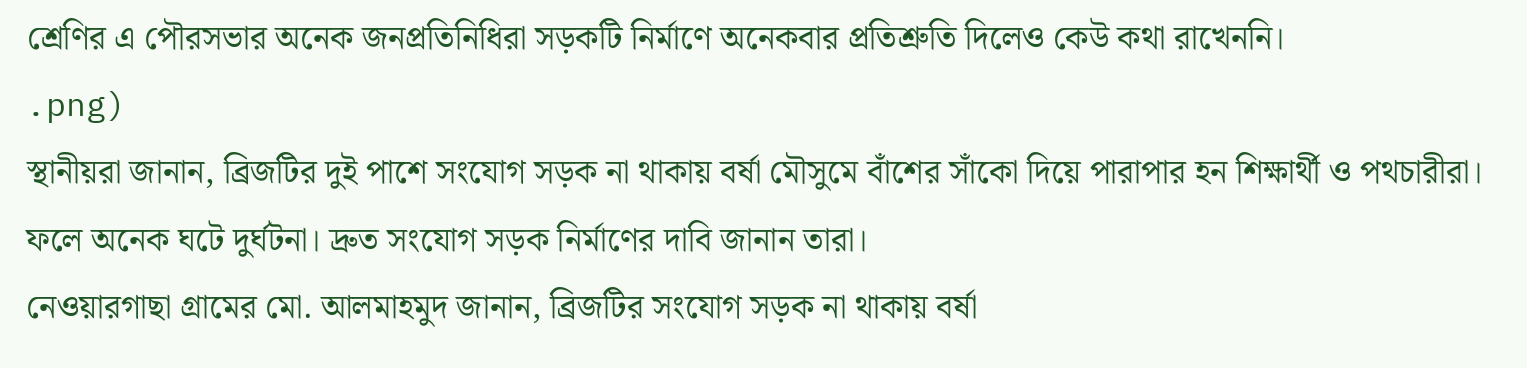শ্রেণির এ পৌরসভার অনেক জনপ্রতিনিধিরা সড়কটি নির্মাণে অনেকবার প্রতিশ্রুতি দিলেও কেউ কথা রাখেননি।
.png)
স্থানীয়রা জানান, ব্রিজটির দুই পাশে সংযোগ সড়ক না থাকায় বর্ষা মৌসুমে বাঁশের সাঁকো দিয়ে পারাপার হন শিক্ষার্থী ও পথচারীরা। ফলে অনেক ঘটে দুর্ঘটনা। দ্রুত সংযোগ সড়ক নির্মাণের দাবি জানান তারা।
নেওয়ারগাছা গ্রামের মো. আলমাহমুদ জানান, ব্রিজটির সংযোগ সড়ক না থাকায় বর্ষা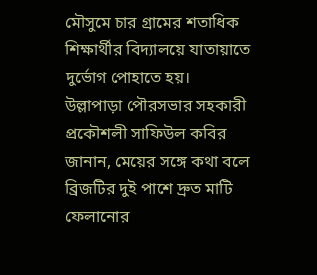মৌসুমে চার গ্রামের শতাধিক শিক্ষার্থীর বিদ্যালয়ে যাতায়াতে দুর্ভোগ পোহাতে হয়।
উল্লাপাড়া পৌরসভার সহকারী প্রকৌশলী সাফিউল কবির জানান, মেয়ের সঙ্গে কথা বলে ব্রিজটির দুই পাশে দ্রুত মাটি ফেলানোর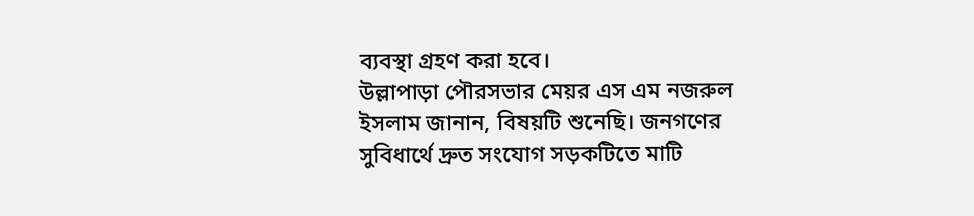ব্যবস্থা গ্রহণ করা হবে।
উল্লাপাড়া পৌরসভার মেয়র এস এম নজরুল ইসলাম জানান, বিষয়টি শুনেছি। জনগণের সুবিধার্থে দ্রুত সংযোগ সড়কটিতে মাটি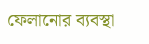ফেলানোর ব্যবস্থা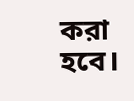করা হবে।